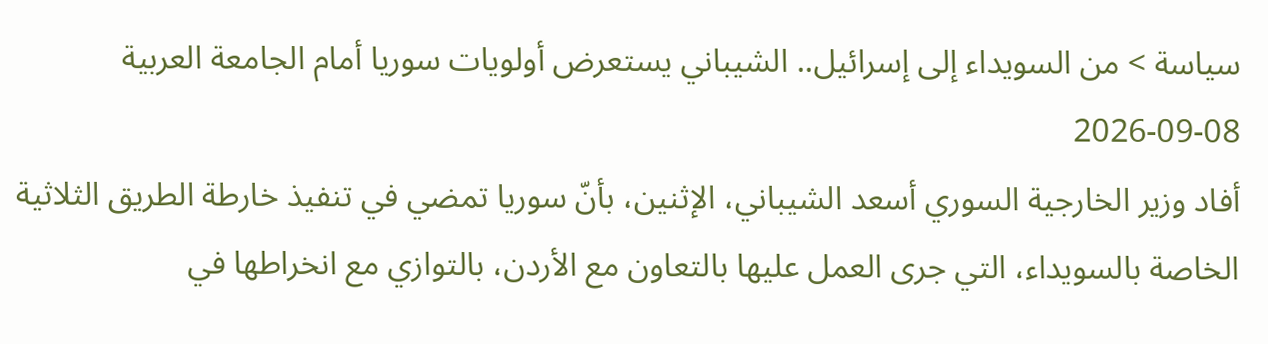سياسة > من السويداء إلى إسرائيل.. الشيباني يستعرض أولويات سوريا أمام الجامعة العربية
2026-09-08
أفاد وزير الخارجية السوري أسعد الشيباني، الإثنين، بأنّ سوريا تمضي في تنفيذ خارطة الطريق الثلاثية الخاصة بالسويداء، التي جرى العمل عليها بالتعاون مع الأردن، بالتوازي مع انخراطها في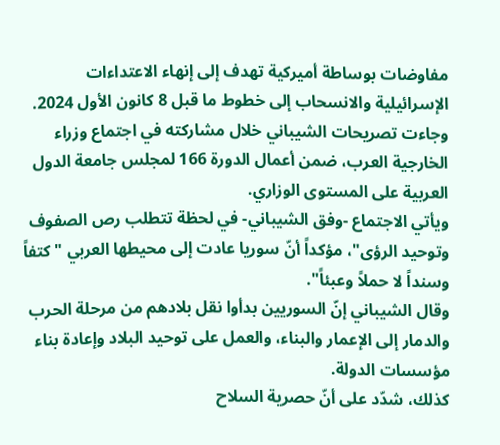مفاوضات بوساطة أميركية تهدف إلى إنهاء الاعتداءات الإسرائيلية والانسحاب إلى خطوط ما قبل 8 كانون الأول 2024.
وجاءت تصريحات الشيباني خلال مشاركته في اجتماع وزراء الخارجية العرب، ضمن أعمال الدورة 166 لمجلس جامعة الدول العربية على المستوى الوزاري.
ويأتي الاجتماع -وفق الشيباني- في لحظة تتطلب رص الصفوف وتوحيد الرؤى"، مؤكداً أنّ سوريا عادت إلى محيطها العربي "كتفاً وسنداً لا حملاً وعبئاً".
وقال الشيباني إنّ السوريين بدأوا نقل بلادهم من مرحلة الحرب والدمار إلى الإعمار والبناء، والعمل على توحيد البلاد وإعادة بناء مؤسسات الدولة.
كذلك، شدّد على أنّ حصرية السلاح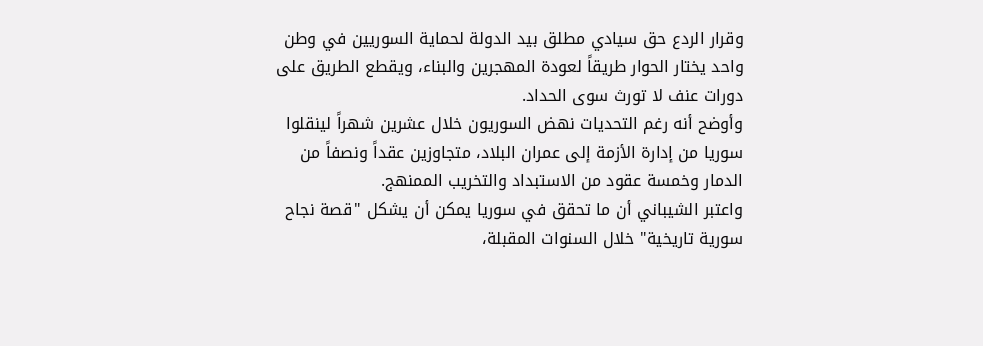وقرار الردع حق سيادي مطلق بيد الدولة لحماية السوريين في وطن واحد يختار الحوار طريقاً لعودة المهجرين والبناء، ويقطع الطريق على دورات عنف لا تورث سوى الحداد.
وأوضح أنه رغم التحديات نهض السوريون خلال عشرين شهراً لينقلوا سوريا من إدارة الأزمة إلى عمران البلاد، متجاوزين عقداً ونصفاً من الدمار وخمسة عقود من الاستبداد والتخريب الممنهج.
واعتبر الشيباني أن ما تحقق في سوريا يمكن أن يشكل "قصة نجاح سورية تاريخية" خلال السنوات المقبلة،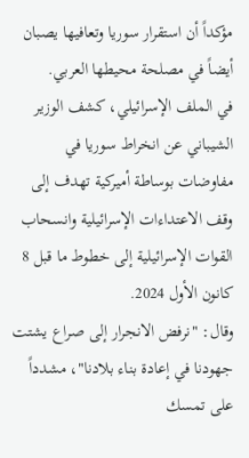مؤكداً أن استقرار سوريا وتعافيها يصبان أيضاً في مصلحة محيطها العربي.
في الملف الإسرائيلي، كشف الوزير الشيباني عن انخراط سوريا في مفاوضات بوساطة أميركية تهدف إلى وقف الاعتداءات الإسرائيلية وانسحاب القوات الإسرائيلية إلى خطوط ما قبل 8 كانون الأول 2024.
وقال: "نرفض الانجرار إلى صراع يشتت جهودنا في إعادة بناء بلادنا"، مشدداً على تمسك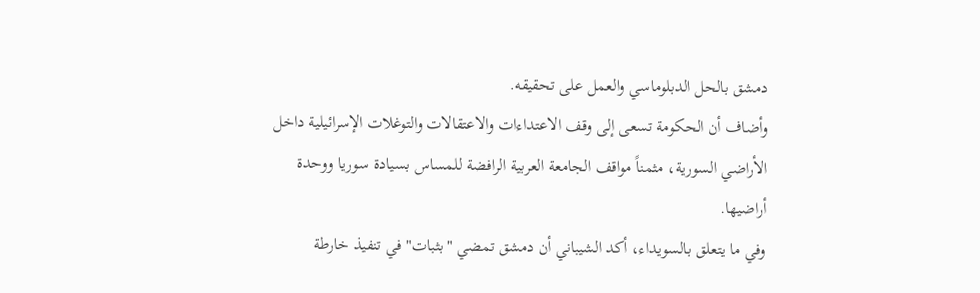دمشق بالحل الدبلوماسي والعمل على تحقيقه.
وأضاف أن الحكومة تسعى إلى وقف الاعتداءات والاعتقالات والتوغلات الإسرائيلية داخل الأراضي السورية، مثمناً مواقف الجامعة العربية الرافضة للمساس بسيادة سوريا ووحدة أراضيها.
وفي ما يتعلق بالسويداء، أكد الشيباني أن دمشق تمضي "بثبات" في تنفيذ خارطة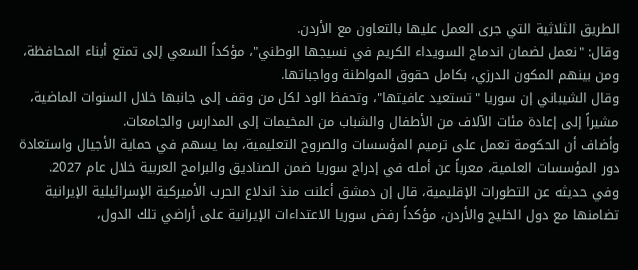الطريق الثلاثية التي جرى العمل عليها بالتعاون مع الأردن.
وقال: "نعمل لضمان اندماج السويداء الكريم في نسيجها الوطني"، مؤكداً السعي إلى تمتع أبناء المحافظة، ومن بينهم المكون الدرزي، بكامل حقوق المواطنة وواجباتها.
وقال الشيباني إن سوريا "تستعيد عافيتها"، وتحفظ الود لكل من وقف إلى جانبها خلال السنوات الماضية، مشيراً إلى إعادة مئات الآلاف من الأطفال والشباب من المخيمات إلى المدارس والجامعات.
وأضاف أن الحكومة تعمل على ترميم المؤسسات والصروح التعليمية، بما يسهم في حماية الأجيال واستعادة دور المؤسسات العلمية، معرباً عن أمله في إدراج سوريا ضمن الصناديق والبرامج العربية خلال عام 2027.
وفي حديثه عن التطورات الإقليمية، قال إن دمشق أعلنت منذ اندلاع الحرب الأميركية الإسرائيلية الإيرانية تضامنها مع دول الخليج والأردن، مؤكداً رفض سوريا الاعتداءات الإيرانية على أراضي تلك الدول،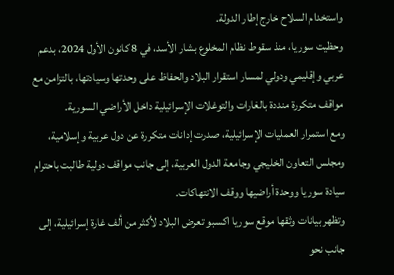واستخدام السلاح خارج إطار الدولة.
وحظيت سوريا، منذ سقوط نظام المخلوع بشار الأسد، في 8 كانون الأول 2024، بدعم عربي وإقليمي ودولي لمسار استقرار البلاد والحفاظ على وحدتها وسيادتها، بالتزامن مع مواقف متكررة منددة بالغارات والتوغلات الإسرائيلية داخل الأراضي السورية.
ومع استمرار العمليات الإسرائيلية، صدرت إدانات متكررة عن دول عربية وإسلامية، ومجلس التعاون الخليجي وجامعة الدول العربية، إلى جانب مواقف دولية طالبت باحترام سيادة سوريا ووحدة أراضيها ووقف الانتهاكات.
وتظهر بيانات وثقها موقع سوريا اكسبو تعرض البلاد لأكثر من ألف غارة إسرائيلية، إلى جانب نحو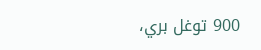900 توغل بري،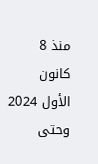منذ 8 كانون الأول 2024 وحتى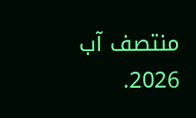منتصف آب 2026.